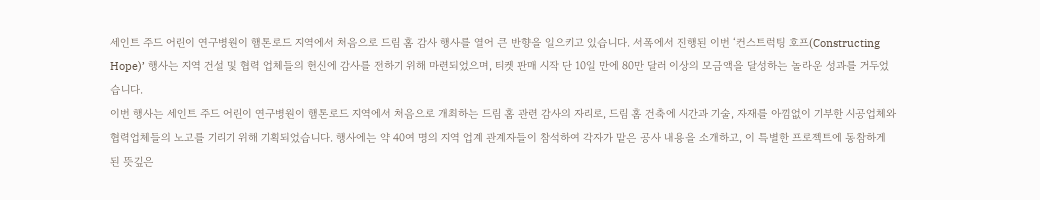세인트 주드 어린이 연구병원이 햄톤로드 지역에서 처음으로 드림 홈 감사 행사를 열어 큰 반향을 일으키고 있습니다. 서폭에서 진행된 이번 ‘컨스트럭팅 호프(Constructing Hope)’ 행사는 지역 건설 및 협력 업체들의 헌신에 감사를 전하기 위해 마련되었으며, 티켓 판매 시작 단 10일 만에 80만 달러 이상의 모금액을 달성하는 놀라운 성과를 거두었습니다.
이번 행사는 세인트 주드 어린이 연구병원이 햄톤로드 지역에서 처음으로 개최하는 드림 홈 관련 감사의 자리로, 드림 홈 건축에 시간과 기술, 자재를 아낌없이 기부한 시공업체와 협력업체들의 노고를 기리기 위해 기획되었습니다. 행사에는 약 40여 명의 지역 업계 관계자들이 참석하여 각자가 맡은 공사 내용을 소개하고, 이 특별한 프로젝트에 동참하게 된 뜻깊은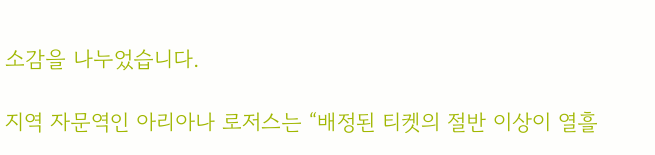소감을 나누었습니다.

지역 자문역인 아리아나 로저스는 “배정된 티켓의 절반 이상이 열흘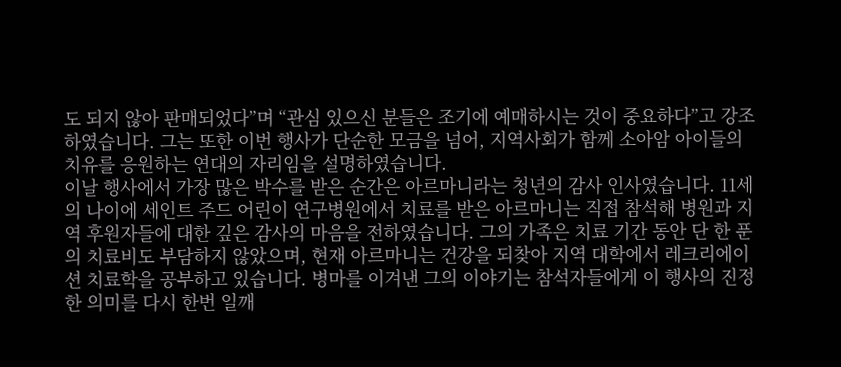도 되지 않아 판매되었다”며 “관심 있으신 분들은 조기에 예매하시는 것이 중요하다”고 강조하였습니다. 그는 또한 이번 행사가 단순한 모금을 넘어, 지역사회가 함께 소아암 아이들의 치유를 응원하는 연대의 자리임을 설명하였습니다.
이날 행사에서 가장 많은 박수를 받은 순간은 아르마니라는 청년의 감사 인사였습니다. 11세의 나이에 세인트 주드 어린이 연구병원에서 치료를 받은 아르마니는 직접 참석해 병원과 지역 후원자들에 대한 깊은 감사의 마음을 전하였습니다. 그의 가족은 치료 기간 동안 단 한 푼의 치료비도 부담하지 않았으며, 현재 아르마니는 건강을 되찾아 지역 대학에서 레크리에이션 치료학을 공부하고 있습니다. 병마를 이겨낸 그의 이야기는 참석자들에게 이 행사의 진정한 의미를 다시 한번 일깨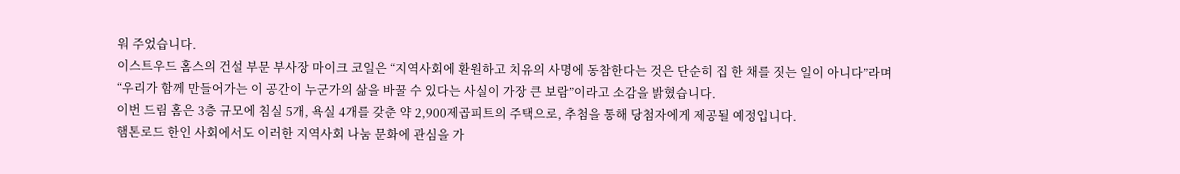워 주었습니다.
이스트우드 홈스의 건설 부문 부사장 마이크 코일은 “지역사회에 환원하고 치유의 사명에 동참한다는 것은 단순히 집 한 채를 짓는 일이 아니다”라며 “우리가 함께 만들어가는 이 공간이 누군가의 삶을 바꿀 수 있다는 사실이 가장 큰 보람”이라고 소감을 밝혔습니다.
이번 드림 홈은 3층 규모에 침실 5개, 욕실 4개를 갖춘 약 2,900제곱피트의 주택으로, 추첨을 통해 당첨자에게 제공될 예정입니다.
햄톤로드 한인 사회에서도 이러한 지역사회 나눔 문화에 관심을 가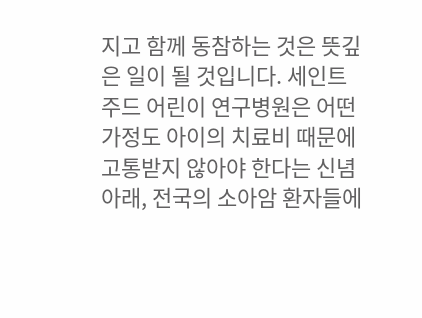지고 함께 동참하는 것은 뜻깊은 일이 될 것입니다. 세인트 주드 어린이 연구병원은 어떤 가정도 아이의 치료비 때문에 고통받지 않아야 한다는 신념 아래, 전국의 소아암 환자들에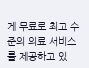게 무료로 최고 수준의 의료 서비스를 제공하고 있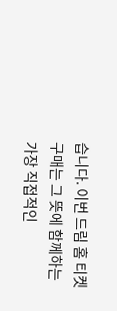습니다. 이번 드림 홈 티켓 구매는 그 뜻에 함께하는 가장 직접적인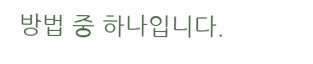방법 중 하나입니다.